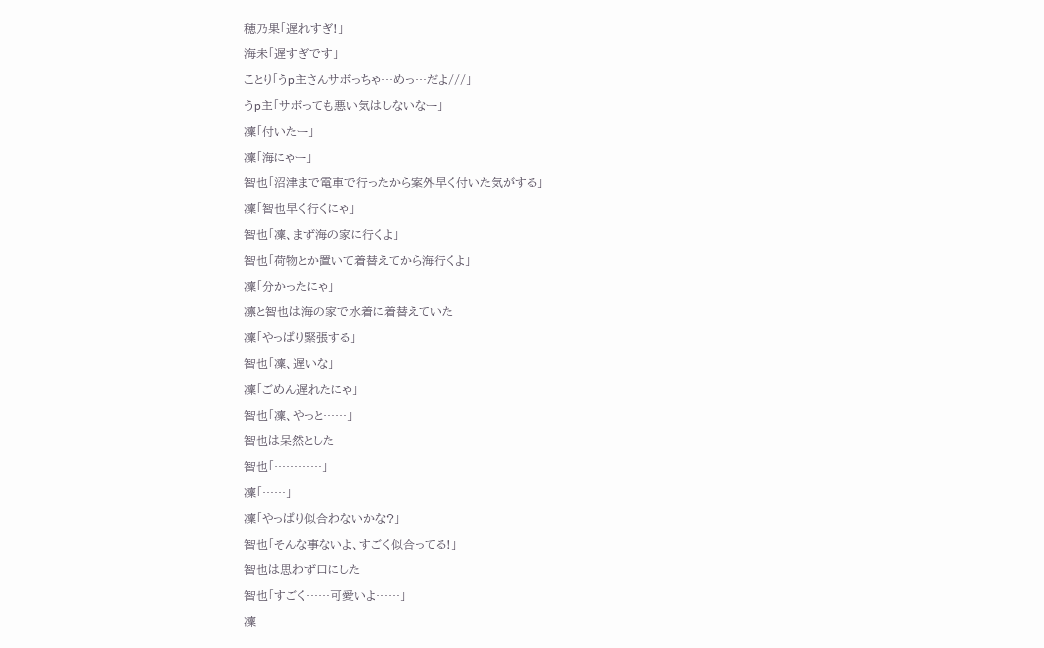穂乃果「遅れすぎ!」
海未「遅すぎです」
ことり「うp主さんサボっちゃ…めっ…だよ///」
うp主「サボっても悪い気はしないなー」
凜「付いたー」
凜「海にゃー」
智也「沼津まで電車で行ったから案外早く付いた気がする」
凜「智也早く行くにゃ」
智也「凜、まず海の家に行くよ」
智也「荷物とか置いて着替えてから海行くよ」
凜「分かったにゃ」
凛と智也は海の家で水着に着替えていた
凜「やっぱり緊張する」
智也「凜、遅いな」
凜「ごめん遅れたにゃ」
智也「凜、やっと……」
智也は呆然とした
智也「…………」
凜「……」
凜「やっぱり似合わないかな?」
智也「そんな事ないよ、すごく似合ってる!」
智也は思わず口にした
智也「すごく……可愛いよ……」
凜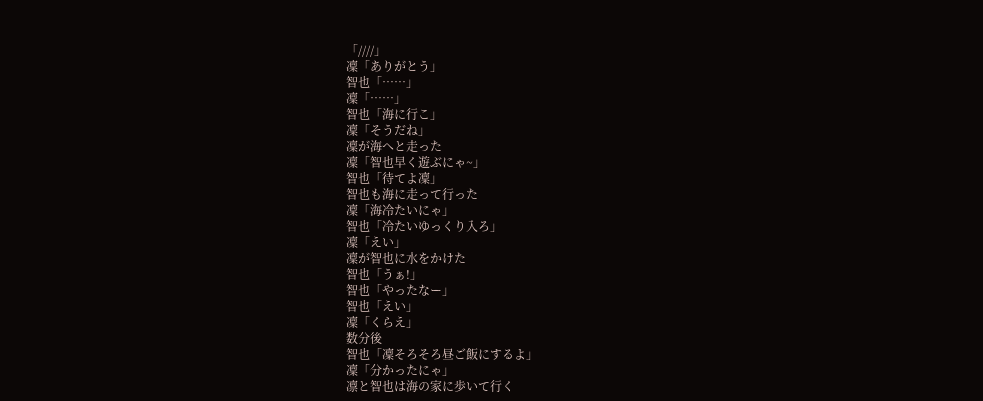「////」
凜「ありがとう」
智也「……」
凜「……」
智也「海に行こ」
凜「そうだね」
凜が海へと走った
凜「智也早く遊ぶにゃ~」
智也「待てよ凜」
智也も海に走って行った
凜「海冷たいにゃ」
智也「冷たいゆっくり入ろ」
凜「えい」
凜が智也に水をかけた
智也「うぁ!」
智也「やったなー」
智也「えい」
凜「くらえ」
数分後
智也「凜そろそろ昼ご飯にするよ」
凜「分かったにゃ」
凛と智也は海の家に歩いて行く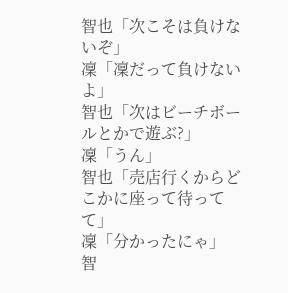智也「次こそは負けないぞ」
凜「凜だって負けないよ」
智也「次はビーチボールとかで遊ぶ?」
凜「うん」
智也「売店行くからどこかに座って待ってて」
凜「分かったにゃ」
智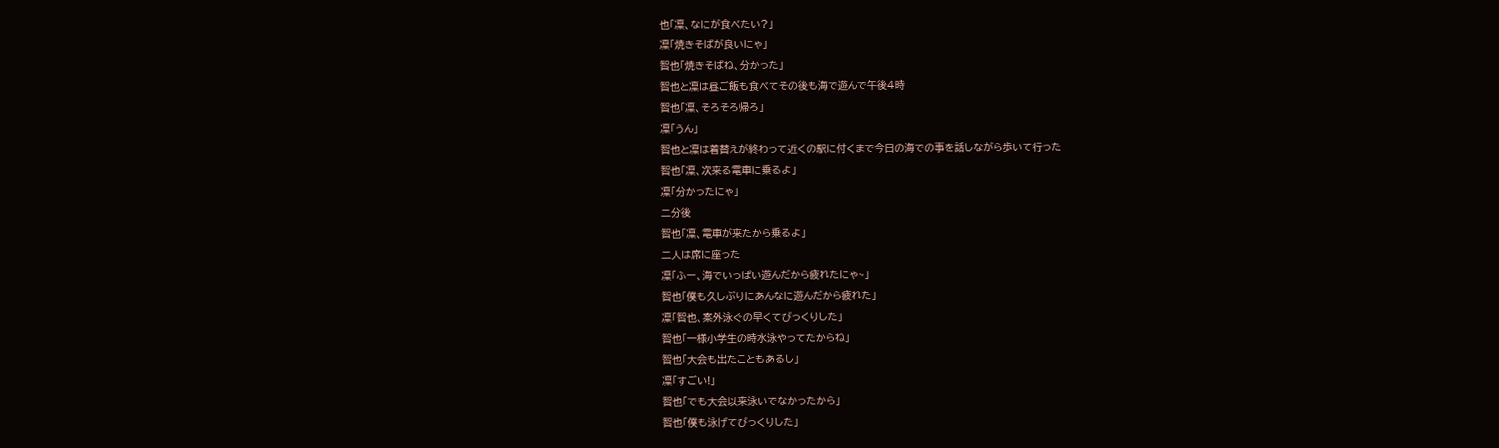也「凜、なにが食べたい?」
凜「焼きそばが良いにゃ」
智也「焼きそばね、分かった」
智也と凜は昼ご飯も食べてその後も海で遊んで午後4時
智也「凜、そろそろ帰ろ」
凜「うん」
智也と凜は着替えが終わって近くの駅に付くまで今日の海での事を話しながら歩いて行った
智也「凜、次来る電車に乗るよ」
凜「分かったにゃ」
二分後
智也「凜、電車が来たから乗るよ」
二人は席に座った
凜「ふー、海でいっぱい遊んだから疲れたにゃ~」
智也「僕も久しぶりにあんなに遊んだから疲れた」
凜「智也、案外泳ぐの早くてびっくりした」
智也「一様小学生の時水泳やってたからね」
智也「大会も出たこともあるし」
凜「すごい!」
智也「でも大会以来泳いでなかったから」
智也「僕も泳げてびっくりした」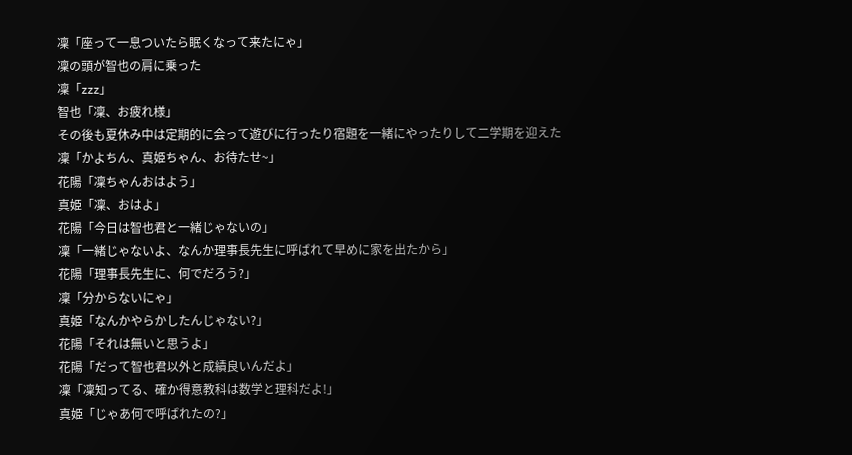凜「座って一息ついたら眠くなって来たにゃ」
凜の頭が智也の肩に乗った
凜「zzz」
智也「凜、お疲れ様」
その後も夏休み中は定期的に会って遊びに行ったり宿題を一緒にやったりして二学期を迎えた
凜「かよちん、真姫ちゃん、お待たせ~」
花陽「凜ちゃんおはよう」
真姫「凜、おはよ」
花陽「今日は智也君と一緒じゃないの」
凜「一緒じゃないよ、なんか理事長先生に呼ばれて早めに家を出たから」
花陽「理事長先生に、何でだろう?」
凜「分からないにゃ」
真姫「なんかやらかしたんじゃない?」
花陽「それは無いと思うよ」
花陽「だって智也君以外と成績良いんだよ」
凜「凜知ってる、確か得意教科は数学と理科だよ!」
真姫「じゃあ何で呼ばれたの?」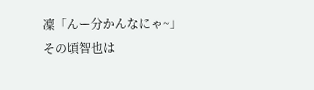凜「んー分かんなにゃ~」
その頃智也は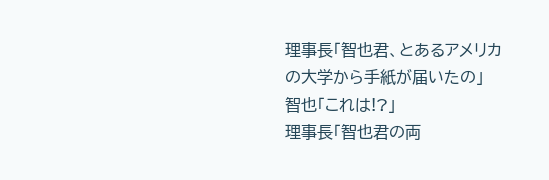理事長「智也君、とあるアメリカの大学から手紙が届いたの」
智也「これは!?」
理事長「智也君の両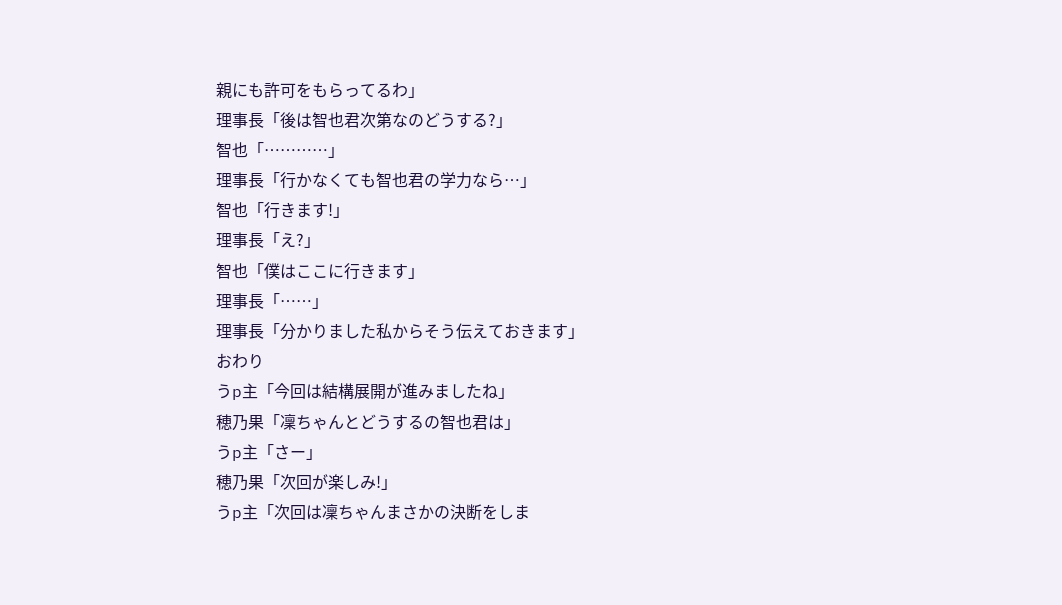親にも許可をもらってるわ」
理事長「後は智也君次第なのどうする?」
智也「…………」
理事長「行かなくても智也君の学力なら…」
智也「行きます!」
理事長「え?」
智也「僕はここに行きます」
理事長「……」
理事長「分かりました私からそう伝えておきます」
おわり
うp主「今回は結構展開が進みましたね」
穂乃果「凜ちゃんとどうするの智也君は」
うp主「さー」
穂乃果「次回が楽しみ!」
うp主「次回は凜ちゃんまさかの決断をしま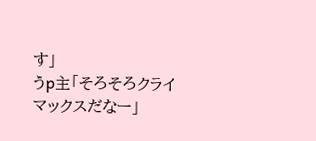す」
うp主「そろそろクライマックスだなー」